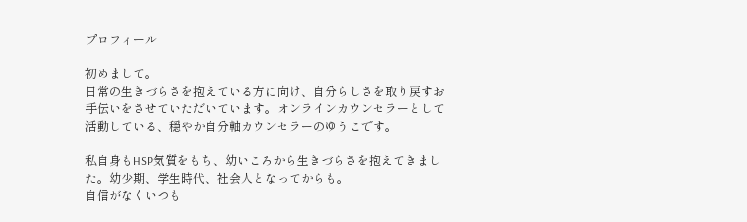プロフィール

初めまして。
日常の生きづらさを抱えている方に向け、自分らしさを取り戻すお手伝いをさせていただいています。オンラインカウンセラーとして活動している、穏やか自分軸カウンセラーのゆうこです。

私自身もHSP気質をもち、幼いころから生きづらさを抱えてきました。幼少期、学生時代、社会人となってからも。
自信がなくいつも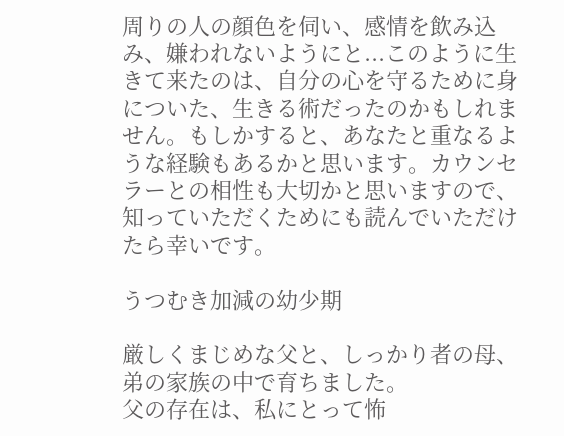周りの人の顔色を伺い、感情を飲み込み、嫌われないようにと...このように生きて来たのは、自分の心を守るために身についた、生きる術だったのかもしれません。もしかすると、あなたと重なるような経験もあるかと思います。カウンセラーとの相性も大切かと思いますので、知っていただくためにも読んでいただけたら幸いです。

うつむき加減の幼少期

厳しくまじめな父と、しっかり者の母、弟の家族の中で育ちました。
父の存在は、私にとって怖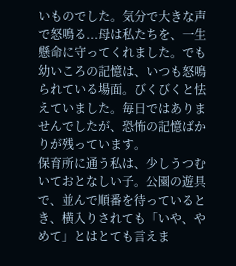いものでした。気分で大きな声で怒鳴る...母は私たちを、一生懸命に守ってくれました。でも幼いころの記憶は、いつも怒鳴られている場面。びくびくと怯えていました。毎日ではありませんでしたが、恐怖の記憶ばかりが残っています。
保育所に通う私は、少しうつむいておとなしい子。公園の遊具で、並んで順番を待っているとき、横入りされても「いや、やめて」とはとても言えま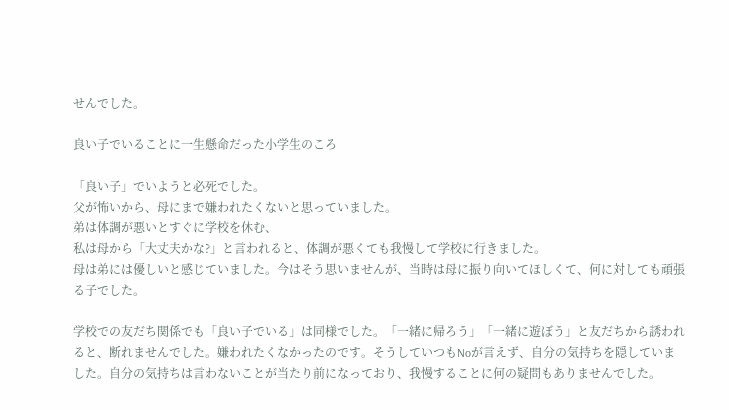せんでした。

良い子でいることに一生懸命だった小学生のころ

「良い子」でいようと必死でした。
父が怖いから、母にまで嫌われたくないと思っていました。
弟は体調が悪いとすぐに学校を休む、
私は母から「大丈夫かな?」と言われると、体調が悪くても我慢して学校に行きました。
母は弟には優しいと感じていました。今はそう思いませんが、当時は母に振り向いてほしくて、何に対しても頑張る子でした。

学校での友だち関係でも「良い子でいる」は同様でした。「一緒に帰ろう」「一緒に遊ぼう」と友だちから誘われると、断れませんでした。嫌われたくなかったのです。そうしていつもNoが言えず、自分の気持ちを隠していました。自分の気持ちは言わないことが当たり前になっており、我慢することに何の疑問もありませんでした。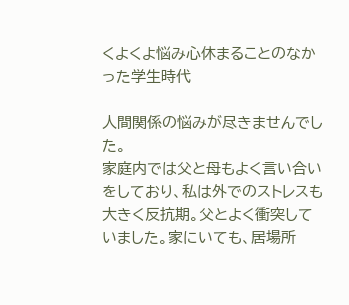くよくよ悩み心休まることのなかった学生時代

人間関係の悩みが尽きませんでした。
家庭内では父と母もよく言い合いをしており、私は外でのストレスも大きく反抗期。父とよく衝突していました。家にいても、居場所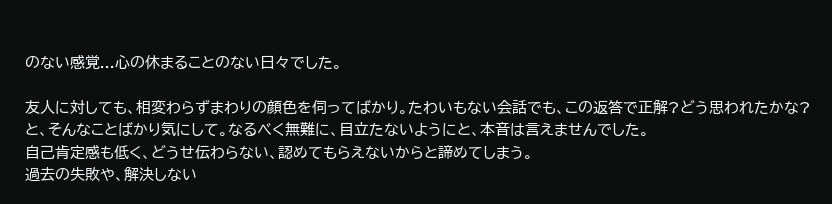のない感覚...心の休まることのない日々でした。

友人に対しても、相変わらずまわりの顔色を伺ってばかり。たわいもない会話でも、この返答で正解?どう思われたかな?と、そんなことばかり気にして。なるべく無難に、目立たないようにと、本音は言えませんでした。
自己肯定感も低く、どうせ伝わらない、認めてもらえないからと諦めてしまう。
過去の失敗や、解決しない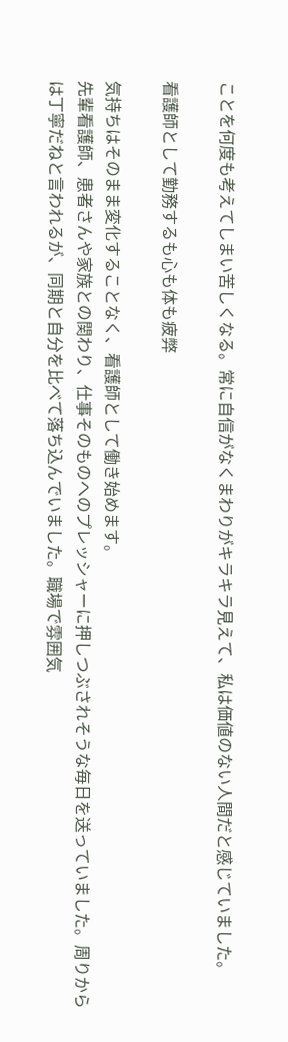ことを何度も考えてしまい苦しくなる。常に自信がなくまわりがキラキラ見えて、私は価値のない人間だと感じていました。

看護師として勤務するも心も体も疲弊

気持ちはそのまま変化することなく、看護師として働き始めます。
先輩看護師、患者さんや家族との関わり、仕事そのものへのプレッシャーに押しつぶされそうな毎日を送っていました。周りからは丁寧だねと言われるが、同期と自分を比べて落ち込んでいました。職場で雰囲気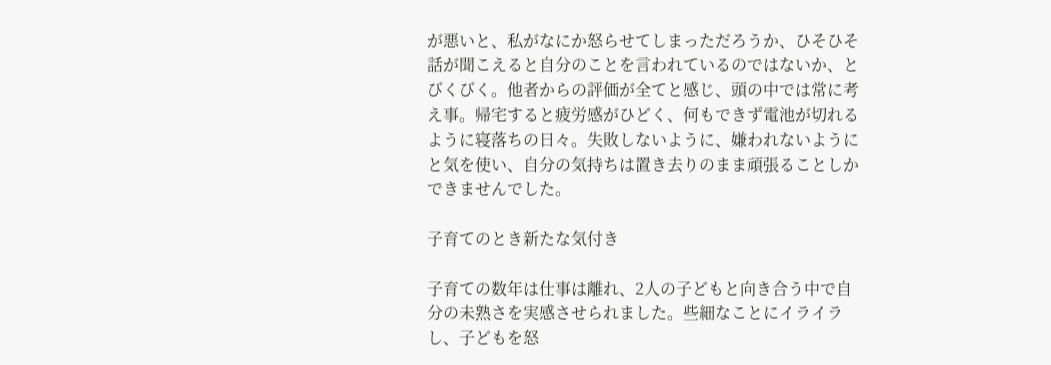が悪いと、私がなにか怒らせてしまっただろうか、ひそひそ話が聞こえると自分のことを言われているのではないか、とびくびく。他者からの評価が全てと感じ、頭の中では常に考え事。帰宅すると疲労感がひどく、何もできず電池が切れるように寝落ちの日々。失敗しないように、嫌われないようにと気を使い、自分の気持ちは置き去りのまま頑張ることしかできませんでした。

子育てのとき新たな気付き

子育ての数年は仕事は離れ、2人の子どもと向き合う中で自分の未熟さを実感させられました。些細なことにイライラし、子どもを怒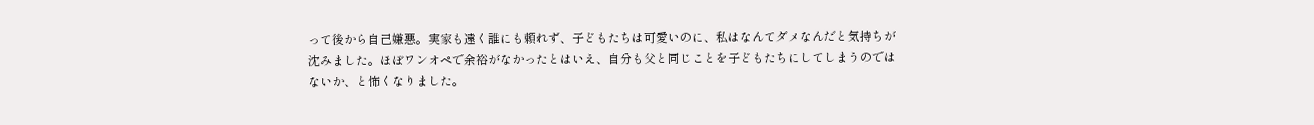って後から自己嫌悪。実家も遠く誰にも頼れず、子どもたちは可愛いのに、私はなんてダメなんだと気持ちが沈みました。ほぼワンオペで余裕がなかったとはいえ、自分も父と同じことを子どもたちにしてしまうのではないか、と怖くなりました。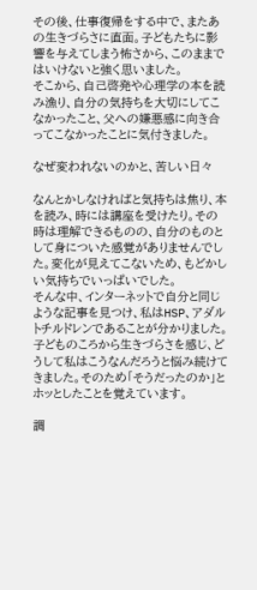その後、仕事復帰をする中で、またあの生きづらさに直面。子どもたちに影響を与えてしまう怖さから、このままではいけないと強く思いました。
そこから、自己啓発や心理学の本を読み漁り、自分の気持ちを大切にしてこなかったこと、父への嫌悪感に向き合ってこなかったことに気付きました。

なぜ変われないのかと、苦しい日々

なんとかしなければと気持ちは焦り、本を読み、時には講座を受けたり。その時は理解できるものの、自分のものとして身についた感覚がありませんでした。変化が見えてこないため、もどかしい気持ちでいっぱいでした。
そんな中、インターネットで自分と同じような記事を見つけ、私はHSP、アダルトチルドレンであることが分かりました。子どものころから生きづらさを感じ、どうして私はこうなんだろうと悩み続けてきました。そのため「そうだったのか」とホッとしたことを覚えています。

調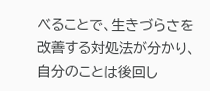べることで、生きづらさを改善する対処法が分かり、
自分のことは後回し